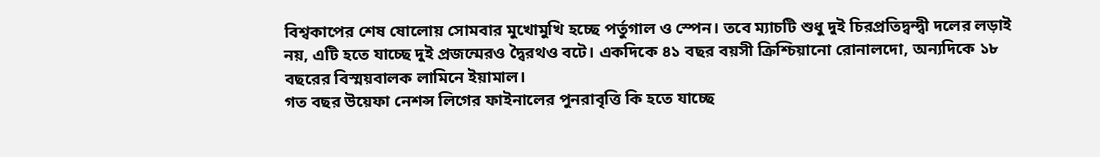বিশ্বকাপের শেষ ষোলোয় সোমবার মুখোমুখি হচ্ছে পর্তুগাল ও স্পেন। তবে ম্যাচটি শুধু দুই চিরপ্রতিদ্বন্দ্বী দলের লড়াই নয়, এটি হতে যাচ্ছে দুই প্রজন্মেরও দ্বৈরথও বটে। একদিকে ৪১ বছর বয়সী ক্রিশ্চিয়ানো রোনালদো, অন্যদিকে ১৮ বছরের বিস্ময়বালক লামিনে ইয়ামাল।
গত বছর উয়েফা নেশন্স লিগের ফাইনালের পুনরাবৃত্তি কি হতে যাচ্ছে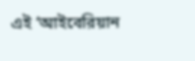এই ‘আইবেরিয়ান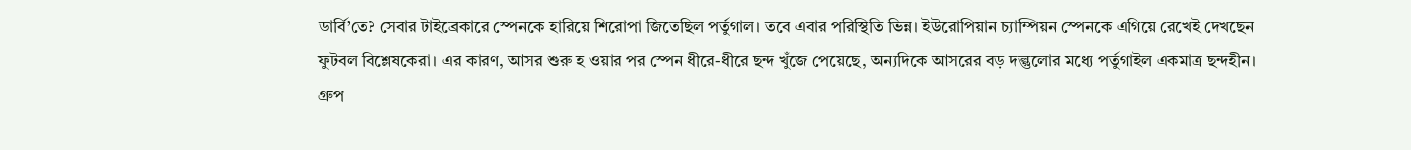ডার্বি’তে? সেবার টাইব্রেকারে স্পেনকে হারিয়ে শিরোপা জিতেছিল পর্তুগাল। তবে এবার পরিস্থিতি ভিন্ন। ইউরোপিয়ান চ্যাম্পিয়ন স্পেনকে এগিয়ে রেখেই দেখছেন ফুটবল বিশ্লেষকেরা। এর কারণ, আসর শুরু হ ওয়ার পর স্পেন ধীরে-ধীরে ছন্দ খুঁজে পেয়েছে, অন্যদিকে আসরের বড় দল্গুলোর মধ্যে পর্তুগাইল একমাত্র ছন্দহীন।
গ্রুপ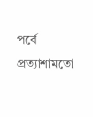পর্বে প্রত্যাশামতো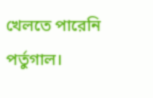খেলতে পারেনি পর্তুগাল।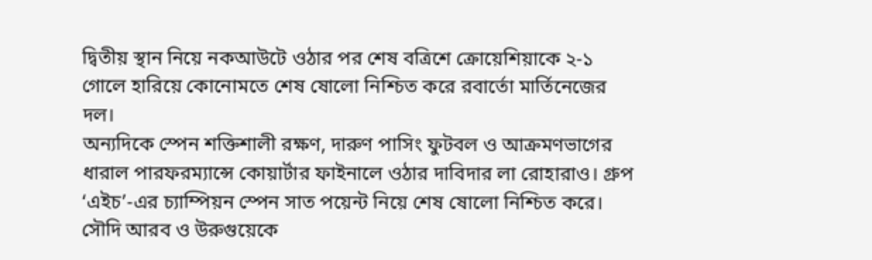দ্বিতীয় স্থান নিয়ে নকআউটে ওঠার পর শেষ বত্রিশে ক্রোয়েশিয়াকে ২-১ গোলে হারিয়ে কোনোমতে শেষ ষোলো নিশ্চিত করে রবার্তো মার্তিনেজের দল।
অন্যদিকে স্পেন শক্তিশালী রক্ষণ, দারুণ পাসিং ফুটবল ও আক্রমণভাগের ধারাল পারফরম্যান্সে কোয়ার্টার ফাইনালে ওঠার দাবিদার লা রোহারাও। গ্রুপ ‘এইচ’-এর চ্যাম্পিয়ন স্পেন সাত পয়েন্ট নিয়ে শেষ ষোলো নিশ্চিত করে। সৌদি আরব ও উরুগুয়েকে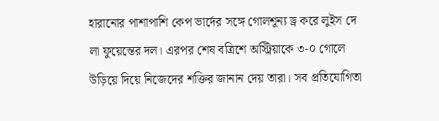হারানোর পাশাপাশি কেপ ভার্দের সঙ্গে গোলশূন্য ড্র করে লুইস দে লা ফুয়েন্তের দল। এরপর শেষ বত্রিশে অস্ট্রিয়াকে ৩-০ গোলে উড়িয়ে দিয়ে নিজেদের শক্তির জানান দেয় তারা। সব প্রতিযোগিতা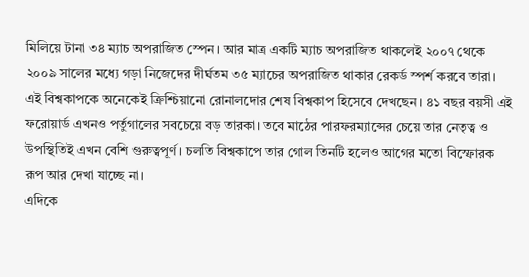মিলিয়ে টানা ৩৪ ম্যাচ অপরাজিত স্পেন। আর মাত্র একটি ম্যাচ অপরাজিত থাকলেই ২০০৭ থেকে ২০০৯ সালের মধ্যে গড়া নিজেদের দীর্ঘতম ৩৫ ম্যাচের অপরাজিত থাকার রেকর্ড স্পর্শ করবে তারা।
এই বিশ্বকাপকে অনেকেই ক্রিশ্চিয়ানো রোনালদোর শেষ বিশ্বকাপ হিসেবে দেখছেন। ৪১ বছর বয়সী এই ফরোয়ার্ড এখনও পর্তুগালের সবচেয়ে বড় তারকা। তবে মাঠের পারফরম্যান্সের চেয়ে তার নেতৃত্ব ও উপস্থিতিই এখন বেশি গুরুত্বপূর্ণ। চলতি বিশ্বকাপে তার গোল তিনটি হলেও আগের মতো বিস্ফোরক রূপ আর দেখা যাচ্ছে না।
এদিকে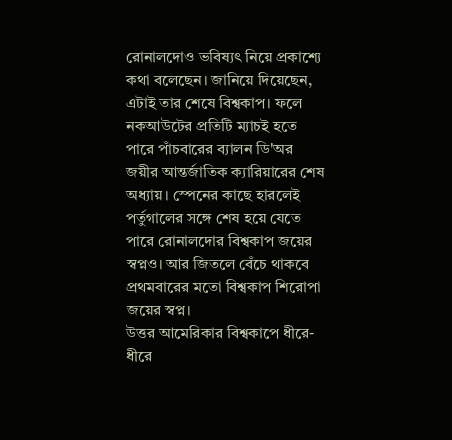রোনালদোও ভবিষ্যৎ নিয়ে প্রকাশ্যে কথা বলেছেন। জানিয়ে দিয়েছেন, এটাই তার শেষে বিশ্বকাপ। ফলে নকআউটের প্রতিটি ম্যাচই হতে পারে পাঁচবারের ব্যালন ডি'অর জয়ীর আন্তর্জাতিক ক্যারিয়ারের শেষ অধ্যায়। স্পেনের কাছে হারলেই পর্তুগালের সঙ্গে শেষ হয়ে যেতে পারে রোনালদোর বিশ্বকাপ জয়ের স্বপ্নও। আর জিতলে বেঁচে থাকবে প্রথমবারের মতো বিশ্বকাপ শিরোপা জয়ের স্বপ্ন।
উত্তর আমেরিকার বিশ্বকাপে ধীরে-ধীরে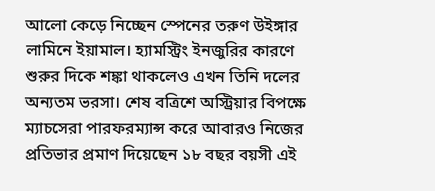আলো কেড়ে নিচ্ছেন স্পেনের তরুণ উইঙ্গার লামিনে ইয়ামাল। হ্যামস্ট্রিং ইনজুরির কারণে শুরুর দিকে শঙ্কা থাকলেও এখন তিনি দলের অন্যতম ভরসা। শেষ বত্রিশে অস্ট্রিয়ার বিপক্ষে ম্যাচসেরা পারফরম্যান্স করে আবারও নিজের প্রতিভার প্রমাণ দিয়েছেন ১৮ বছর বয়সী এই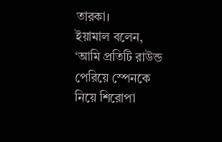তারকা।
ইয়ামাল বলেন, ‘আমি প্রতিটি রাউন্ড পেরিয়ে স্পেনকে নিয়ে শিরোপা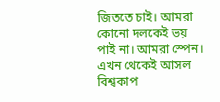জিততে চাই। আমরা কোনো দলকেই ভয় পাই না। আমরা স্পেন। এখন থেকেই আসল বিশ্বকাপ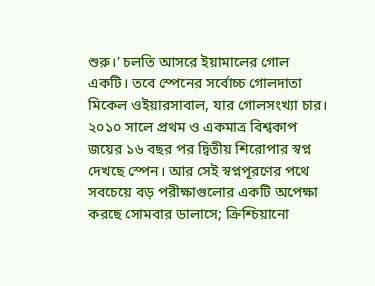শুরু।’ চলতি আসরে ইয়ামালের গোল একটি। তবে স্পেনের সর্বোচ্চ গোলদাতা মিকেল ওইয়ারসাবাল, যার গোলসংখ্যা চার। ২০১০ সালে প্রথম ও একমাত্র বিশ্বকাপ জয়ের ১৬ বছর পর দ্বিতীয় শিরোপার স্বপ্ন দেখছে স্পেন। আর সেই স্বপ্নপূরণের পথে সবচেয়ে বড় পরীক্ষাগুলোর একটি অপেক্ষা করছে সোমবার ডালাসে; ক্রিশ্চিয়ানো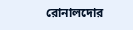রোনালদোর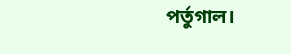পর্তুগাল।